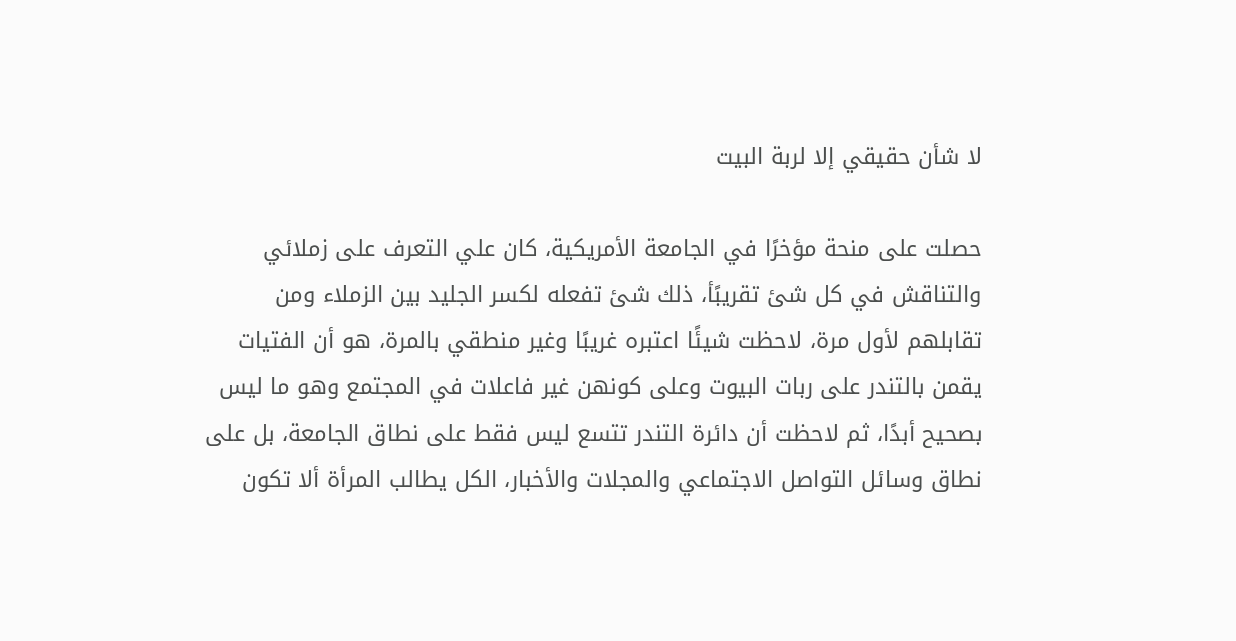لا شأن حقيقي إلا لربة البيت

حصلت على منحة مؤخرًا في الجامعة الأمريكية، كان علي التعرف على زملائي والتناقش في كل شئ تقريبًأ، ذلك شئ تفعله لكسر الجليد بين الزملاء ومن تقابلهم لأول مرة، لاحظت شيئًا اعتبره غريبًا وغير منطقي بالمرة، هو أن الفتيات يقمن بالتندر على ربات البيوت وعلى كونهن غير فاعلات في المجتمع وهو ما ليس بصحيح أبدًا، ثم لاحظت أن دائرة التندر تتسع ليس فقط على نطاق الجامعة، بل على نطاق وسائل التواصل الاجتماعي والمجلات والأخبار، الكل يطالب المرأة ألا تكون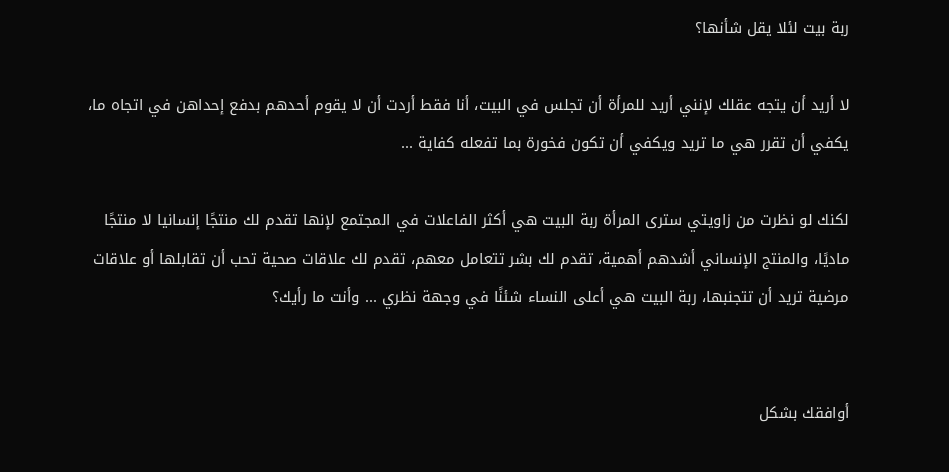ربة بيت لئلا يقل شأنها؟

لا أريد أن يتجه عقلك لإنني أريد للمرأة أن تجلس في البيت، أنا فقط أردت أن لا يقوم أحدهم بدفع إحداهن في اتجاه ما، يكفي أن تقرر هي ما تريد ويكفي أن تكون فخورة بما تفعله كفاية ...

لكنك لو نظرت من زاويتي سترى المرأة ربة البيت هي أكثر الفاعلات في المجتمع لإنها تقدم لك منتجًا إنسانيا لا منتجًا ماديًا، والمنتج الإنساني أشدهم أهمية، تقدم لك بشر تتعامل معهم، تقدم لك علاقات صحية تحب أن تقابلها أو علاقات مرضية تريد أن تتجنبها، ربة البيت هي أعلى النساء شئنًا في وجهة نظري ... وأنت ما رأيك؟


أوافقك بشكل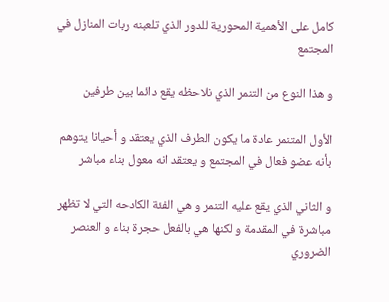كامل على الأهمية المحورية للدور الذي تلعبنه ربات المنازل في المجتمع

و هذا النوع من التنمر الذي نلاحظه يقع دائما بين طرفين

الأول المتنمر عادة ما يكون الطرف الذي يعتقد و أحيانا يتوهم بأنه عضو فعال في المجتمع و يعتقد انه معول بناء مباشر

و الثاني الذي يقع عليه التنمر و هي الفئة الكادحه التي لا تظهر مباشرة في المقدمة و لكنها هي بالفعل حجرة بناء و العنصر الضروري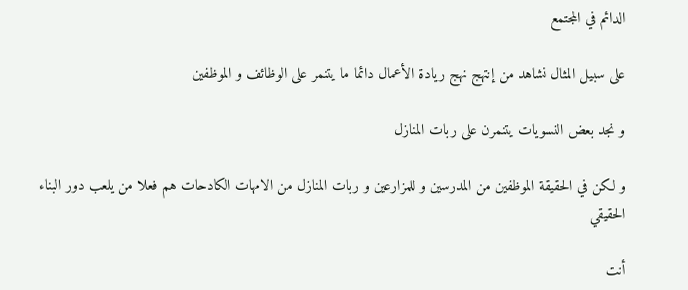الدائم في المجتمع

على سبيل المثال نشاهد من إنتهج نهج ريادة الأعمال دائما ما يتنمر على الوظائف و الموظفين

و نجد بعض النسويات يتنمرن على ربات المنازل

و لكن في الحقيقة الموظفين من المدرسين و للمزارعين و ربات المنازل من الامهات الكادحات هم فعلا من يلعب دور البناء الحقيقي

أنت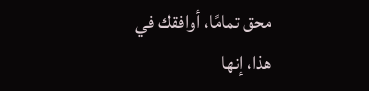محق تمامًا، أوافقك في هذا، إنها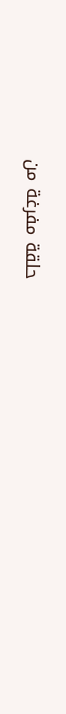حلقة مفرغة من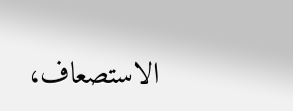الاستصعاف،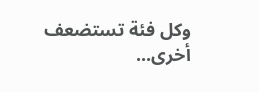وكل فئة تستضعف أخرى...